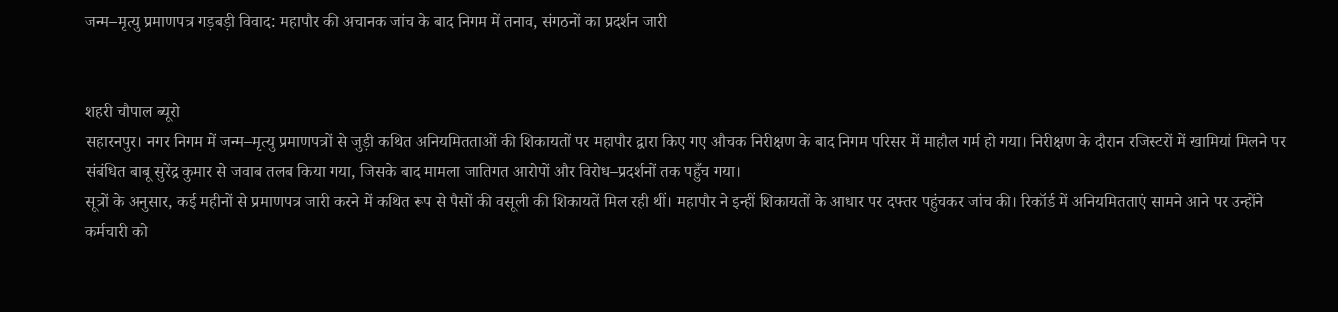जन्म–मृत्यु प्रमाणपत्र गड़बड़ी विवाद: महापौर की अचानक जांच के बाद निगम में तनाव, संगठनों का प्रदर्शन जारी


शहरी चौपाल ब्यूरो
सहारनपुर। नगर निगम में जन्म–मृत्यु प्रमाणपत्रों से जुड़ी कथित अनियमितताओं की शिकायतों पर महापौर द्वारा किए गए औचक निरीक्षण के बाद निगम परिसर में माहौल गर्म हो गया। निरीक्षण के दौरान रजिस्टरों में खामियां मिलने पर संबंधित बाबू सुरेंद्र कुमार से जवाब तलब किया गया, जिसके बाद मामला जातिगत आरोपों और विरोध–प्रदर्शनों तक पहुँच गया।
सूत्रों के अनुसार, कई महीनों से प्रमाणपत्र जारी करने में कथित रूप से पैसों की वसूली की शिकायतें मिल रही थीं। महापौर ने इन्हीं शिकायतों के आधार पर दफ्तर पहुंचकर जांच की। रिकॉर्ड में अनियमितताएं सामने आने पर उन्होंने कर्मचारी को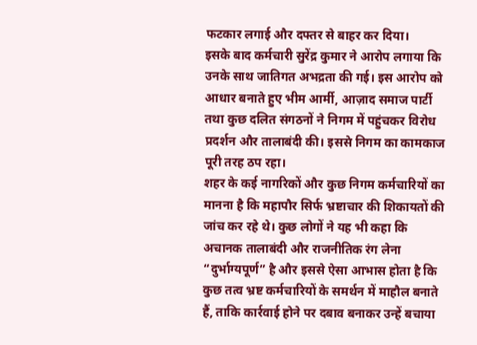फटकार लगाई और दफ्तर से बाहर कर दिया।
इसके बाद कर्मचारी सुरेंद्र कुमार ने आरोप लगाया कि उनके साथ जातिगत अभद्रता की गई। इस आरोप को आधार बनाते हुए भीम आर्मी, आज़ाद समाज पार्टी तथा कुछ दलित संगठनों ने निगम में पहुंचकर विरोध प्रदर्शन और तालाबंदी की। इससे निगम का कामकाज पूरी तरह ठप रहा।
शहर के कई नागरिकों और कुछ निगम कर्मचारियों का मानना है कि महापौर सिर्फ भ्रष्टाचार की शिकायतों की जांच कर रहे थे। कुछ लोगों ने यह भी कहा कि अचानक तालाबंदी और राजनीतिक रंग लेना “दुर्भाग्यपूर्ण” है और इससे ऐसा आभास होता है कि कुछ तत्व भ्रष्ट कर्मचारियों के समर्थन में माहौल बनाते हैं, ताकि कार्रवाई होने पर दबाव बनाकर उन्हें बचाया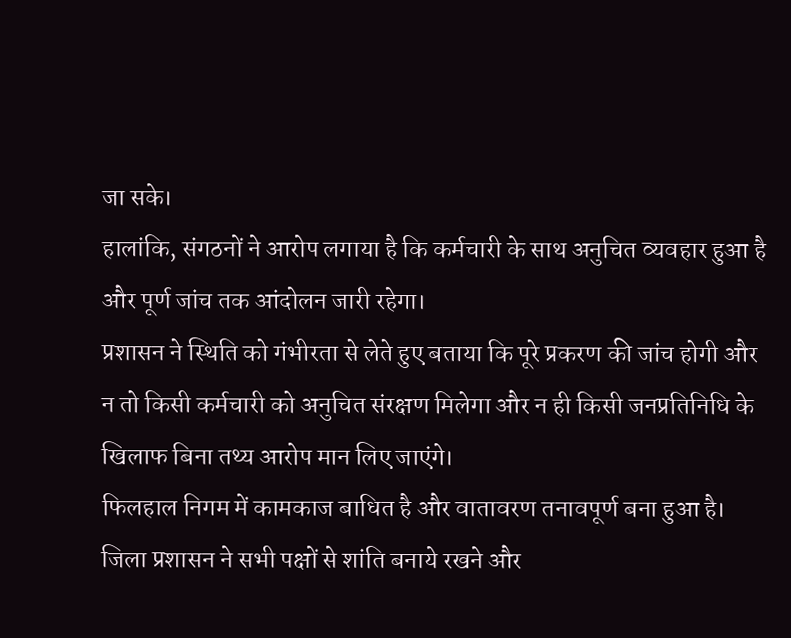जा सके।
हालांकि, संगठनों ने आरोप लगाया है कि कर्मचारी के साथ अनुचित व्यवहार हुआ है और पूर्ण जांच तक आंदोलन जारी रहेगा।
प्रशासन ने स्थिति को गंभीरता से लेते हुए बताया कि पूरे प्रकरण की जांच होगी और न तो किसी कर्मचारी को अनुचित संरक्षण मिलेगा और न ही किसी जनप्रतिनिधि के खिलाफ बिना तथ्य आरोप मान लिए जाएंगे।
फिलहाल निगम में कामकाज बाधित है और वातावरण तनावपूर्ण बना हुआ है। जिला प्रशासन ने सभी पक्षों से शांति बनाये रखने और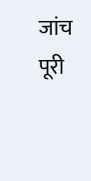जांच पूरी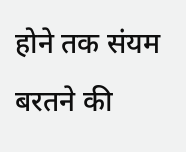होने तक संयम बरतने की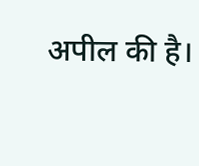अपील की है।